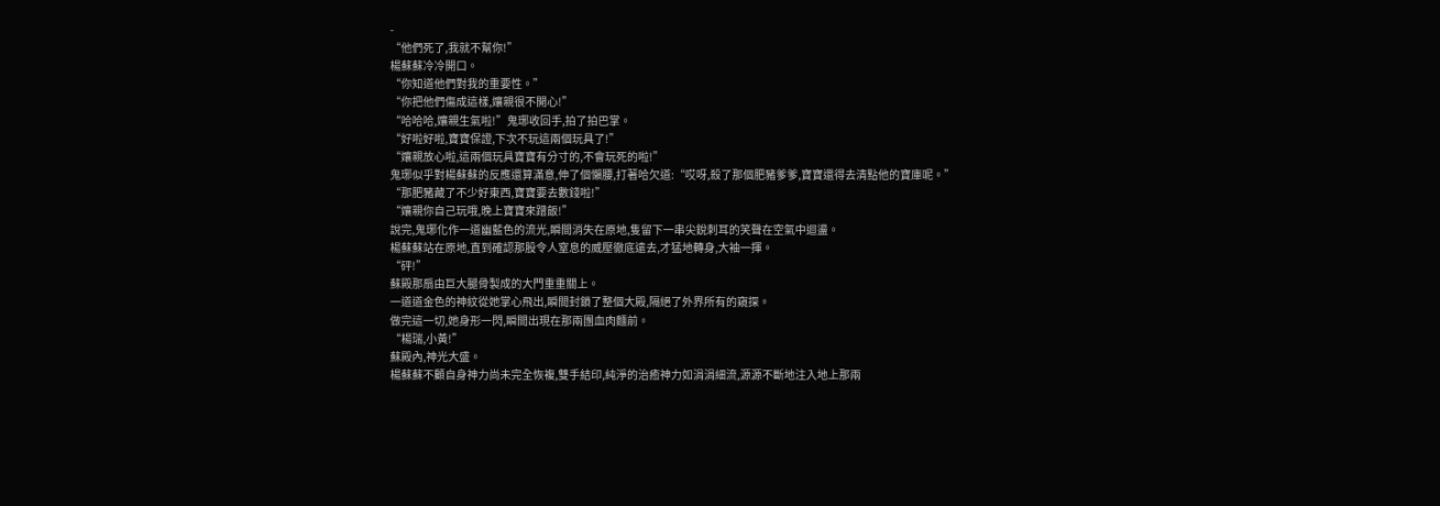-
“他們死了,我就不幫你!”
楊蘇蘇冷冷開口。
“你知道他們對我的重要性。”
“你把他們傷成這樣,孃親很不開心!”
“哈哈哈,孃親生氣啦!”鬼琊收回手,拍了拍巴掌。
“好啦好啦,寶寶保證,下次不玩這兩個玩具了!”
“孃親放心啦,這兩個玩具寶寶有分寸的,不會玩死的啦!”
鬼琊似乎對楊蘇蘇的反應還算滿意,伸了個懶腰,打著哈欠道:“哎呀,殺了那個肥豬爹爹,寶寶還得去清點他的寶庫呢。”
“那肥豬藏了不少好東西,寶寶要去數錢啦!”
“孃親你自己玩哦,晚上寶寶來蹭飯!”
說完,鬼琊化作一道幽藍色的流光,瞬間消失在原地,隻留下一串尖銳刺耳的笑聲在空氣中迴盪。
楊蘇蘇站在原地,直到確認那股令人窒息的威壓徹底遠去,才猛地轉身,大袖一揮。
“砰!”
蘇殿那扇由巨大腿骨製成的大門重重關上。
一道道金色的神紋從她掌心飛出,瞬間封鎖了整個大殿,隔絕了外界所有的窺探。
做完這一切,她身形一閃,瞬間出現在那兩團血肉麵前。
“楊瑞,小黃!”
蘇殿內,神光大盛。
楊蘇蘇不顧自身神力尚未完全恢複,雙手結印,純淨的治癒神力如涓涓細流,源源不斷地注入地上那兩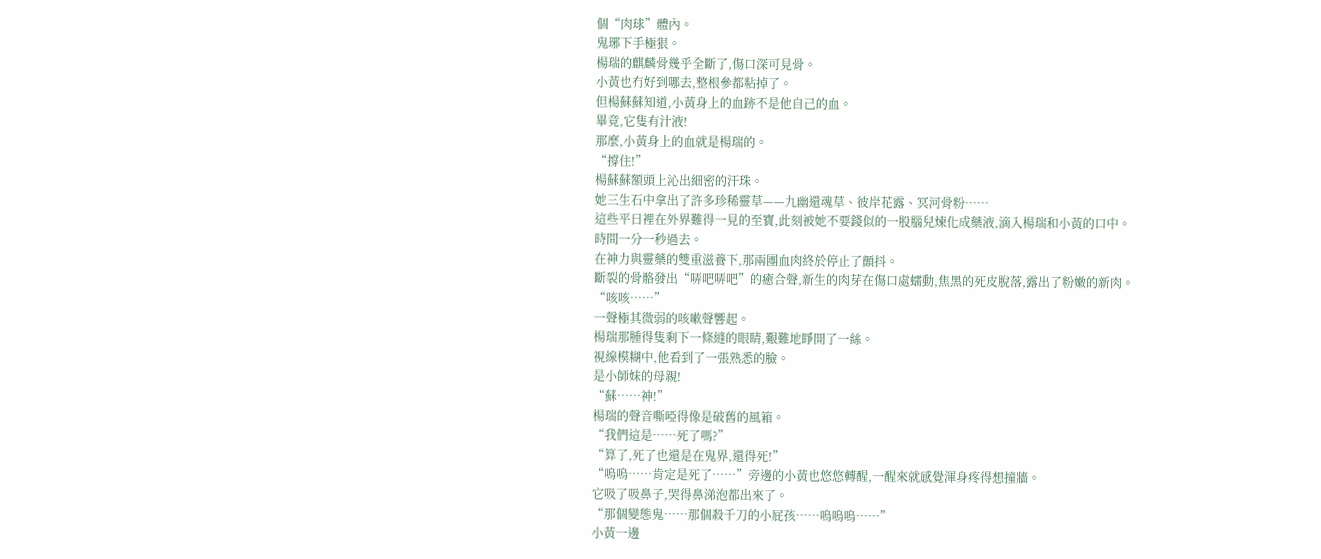個“肉球”體內。
鬼琊下手極狠。
楊瑞的麒麟骨幾乎全斷了,傷口深可見骨。
小黃也冇好到哪去,整根參都粘掉了。
但楊蘇蘇知道,小黃身上的血跡不是他自己的血。
畢竟,它隻有汁液!
那麼,小黃身上的血就是楊瑞的。
“撐住!”
楊蘇蘇額頭上沁出細密的汗珠。
她三生石中拿出了許多珍稀靈草——九幽還魂草、彼岸花露、冥河骨粉……
這些平日裡在外界難得一見的至寶,此刻被她不要錢似的一股腦兒煉化成藥液,滴入楊瑞和小黃的口中。
時間一分一秒過去。
在神力與靈藥的雙重滋養下,那兩團血肉終於停止了顫抖。
斷裂的骨骼發出“哢吧哢吧”的癒合聲,新生的肉芽在傷口處蠕動,焦黑的死皮脫落,露出了粉嫩的新肉。
“咳咳……”
一聲極其微弱的咳嗽聲響起。
楊瑞那腫得隻剩下一條縫的眼睛,艱難地睜開了一絲。
視線模糊中,他看到了一張熟悉的臉。
是小師妹的母親!
“蘇……神!”
楊瑞的聲音嘶啞得像是破舊的風箱。
“我們這是……死了嗎?”
“算了,死了也還是在鬼界,還得死!”
“嗚嗚……肯定是死了……”旁邊的小黃也悠悠轉醒,一醒來就感覺渾身疼得想撞牆。
它吸了吸鼻子,哭得鼻涕泡都出來了。
“那個變態鬼……那個殺千刀的小屁孩……嗚嗚嗚……”
小黃一邊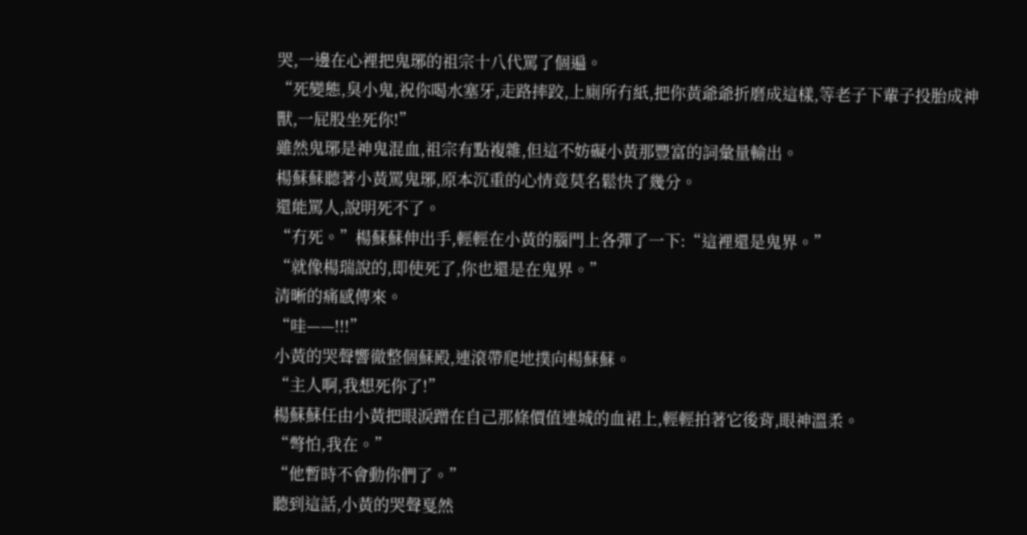哭,一邊在心裡把鬼琊的祖宗十八代罵了個遍。
“死變態,臭小鬼,祝你喝水塞牙,走路摔跤,上廁所冇紙,把你黃爺爺折磨成這樣,等老子下輩子投胎成神獸,一屁股坐死你!”
雖然鬼琊是神鬼混血,祖宗有點複雜,但這不妨礙小黃那豐富的詞彙量輸出。
楊蘇蘇聽著小黃罵鬼琊,原本沉重的心情竟莫名鬆快了幾分。
還能罵人,說明死不了。
“冇死。”楊蘇蘇伸出手,輕輕在小黃的腦門上各彈了一下:“這裡還是鬼界。”
“就像楊瑞說的,即使死了,你也還是在鬼界。”
清晰的痛感傳來。
“哇——!!!”
小黃的哭聲響徹整個蘇殿,連滾帶爬地撲向楊蘇蘇。
“主人啊,我想死你了!”
楊蘇蘇任由小黃把眼淚蹭在自己那條價值連城的血裙上,輕輕拍著它後背,眼神溫柔。
“彆怕,我在。”
“他暫時不會動你們了。”
聽到這話,小黃的哭聲戛然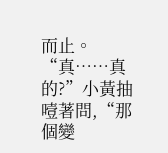而止。
“真……真的?”小黃抽噎著問,“那個變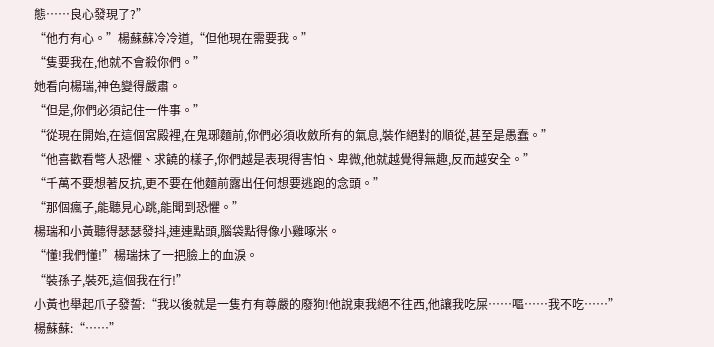態……良心發現了?”
“他冇有心。”楊蘇蘇冷冷道,“但他現在需要我。”
“隻要我在,他就不會殺你們。”
她看向楊瑞,神色變得嚴肅。
“但是,你們必須記住一件事。”
“從現在開始,在這個宮殿裡,在鬼琊麵前,你們必須收斂所有的氣息,裝作絕對的順從,甚至是愚蠢。”
“他喜歡看彆人恐懼、求饒的樣子,你們越是表現得害怕、卑微,他就越覺得無趣,反而越安全。”
“千萬不要想著反抗,更不要在他麵前露出任何想要逃跑的念頭。”
“那個瘋子,能聽見心跳,能聞到恐懼。”
楊瑞和小黃聽得瑟瑟發抖,連連點頭,腦袋點得像小雞啄米。
“懂!我們懂!”楊瑞抹了一把臉上的血淚。
“裝孫子,裝死,這個我在行!”
小黃也舉起爪子發誓:“我以後就是一隻冇有尊嚴的廢狗!他說東我絕不往西,他讓我吃屎……嘔……我不吃……”
楊蘇蘇:“……”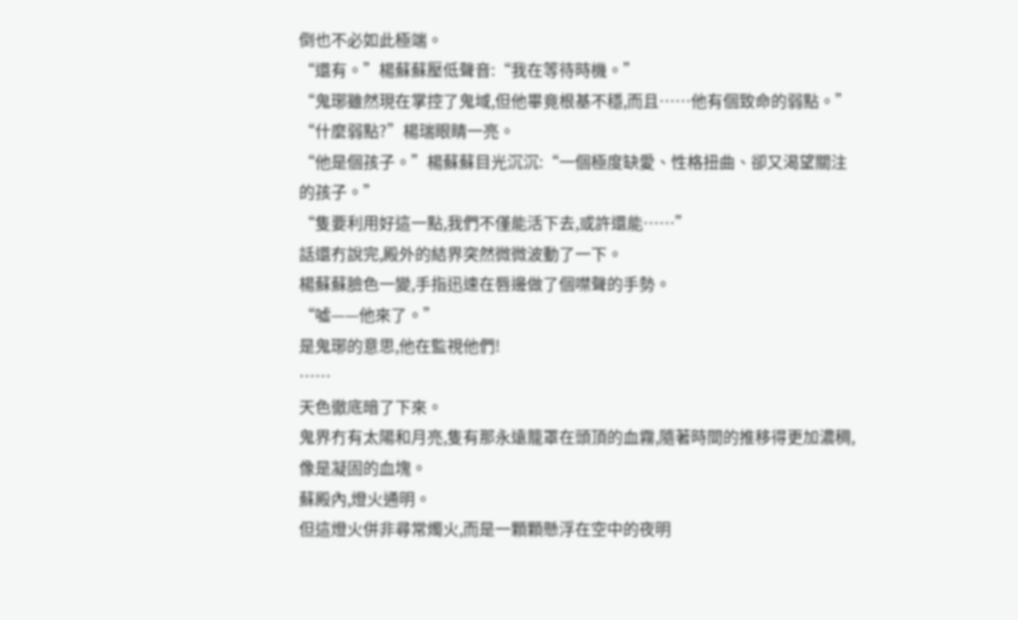倒也不必如此極端。
“還有。”楊蘇蘇壓低聲音:“我在等待時機。”
“鬼琊雖然現在掌控了鬼域,但他畢竟根基不穩,而且……他有個致命的弱點。”
“什麼弱點?”楊瑞眼睛一亮。
“他是個孩子。”楊蘇蘇目光沉沉:“一個極度缺愛、性格扭曲、卻又渴望關注的孩子。”
“隻要利用好這一點,我們不僅能活下去,或許還能……”
話還冇說完,殿外的結界突然微微波動了一下。
楊蘇蘇臉色一變,手指迅速在唇邊做了個噤聲的手勢。
“噓——他來了。”
是鬼琊的意思,他在監視他們!
……
天色徹底暗了下來。
鬼界冇有太陽和月亮,隻有那永遠籠罩在頭頂的血霧,隨著時間的推移得更加濃稠,像是凝固的血塊。
蘇殿內,燈火通明。
但這燈火併非尋常燭火,而是一顆顆懸浮在空中的夜明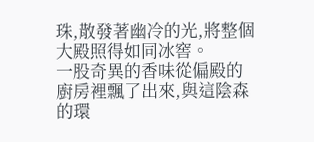珠,散發著幽冷的光,將整個大殿照得如同冰窖。
一股奇異的香味從偏殿的廚房裡飄了出來,與這陰森的環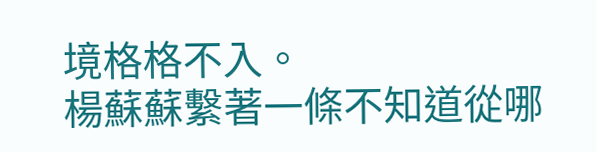境格格不入。
楊蘇蘇繫著一條不知道從哪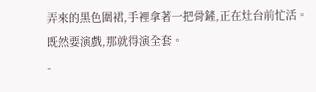弄來的黑色圍裙,手裡拿著一把骨鏟,正在灶台前忙活。
既然要演戲,那就得演全套。
-